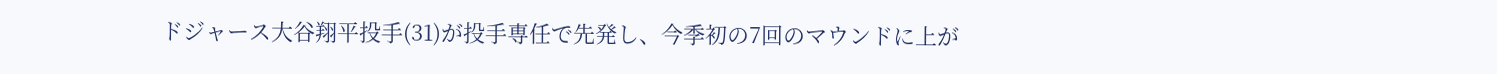ドジャース大谷翔平投手(31)が投手専任で先発し、今季初の7回のマウンドに上が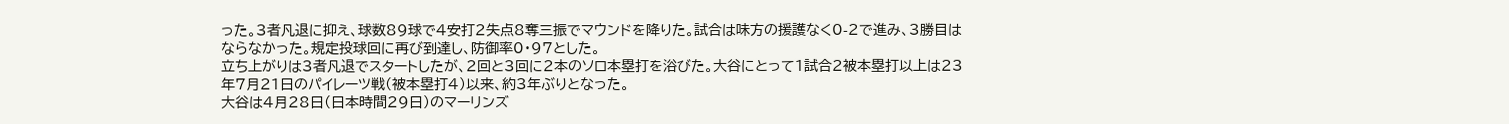った。3者凡退に抑え、球数89球で4安打2失点8奪三振でマウンドを降りた。試合は味方の援護なく0-2で進み、3勝目はならなかった。規定投球回に再び到達し、防御率0・97とした。
立ち上がりは3者凡退でスタートしたが、2回と3回に2本のソロ本塁打を浴びた。大谷にとって1試合2被本塁打以上は23年7月21日のパイレーツ戦(被本塁打4)以来、約3年ぶりとなった。
大谷は4月28日(日本時間29日)のマーリンズ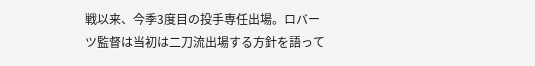戦以来、今季3度目の投手専任出場。ロバーツ監督は当初は二刀流出場する方針を語って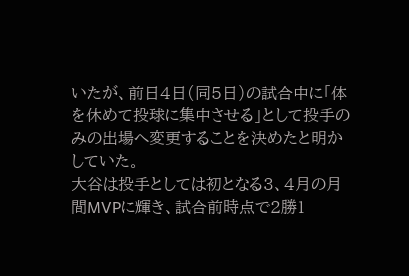いたが、前日4日(同5日)の試合中に「体を休めて投球に集中させる」として投手のみの出場へ変更することを決めたと明かしていた。
大谷は投手としては初となる3、4月の月間MVPに輝き、試合前時点で2勝1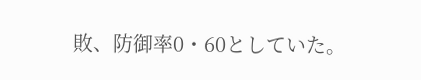敗、防御率0・60としていた。